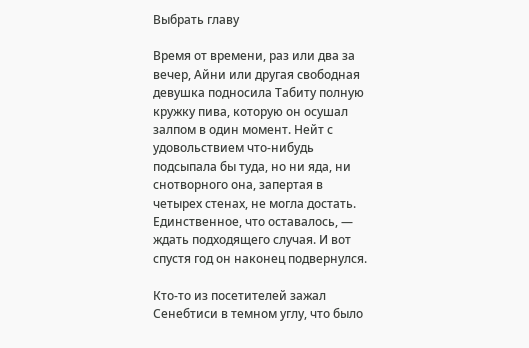Выбрать главу

Время от времени, раз или два за вечер, Айни или другая свободная девушка подносила Табиту полную кружку пива, которую он осушал залпом в один момент. Нейт с удовольствием что-нибудь подсыпала бы туда, но ни яда, ни снотворного она, запертая в четырех стенах, не могла достать. Единственное, что оставалось, — ждать подходящего случая. И вот спустя год он наконец подвернулся.

Кто-то из посетителей зажал Сенебтиси в темном углу, что было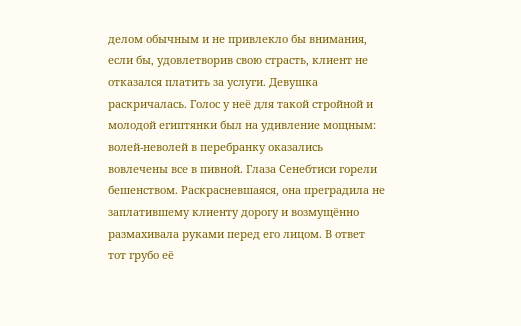делом обычным и не привлекло бы внимания, если бы, удовлетворив свою страсть, клиент не отказался платить за услуги. Девушка раскричалась. Голос у неё для такой стройной и молодой египтянки был на удивление мощным: волей-неволей в перебранку оказались вовлечены все в пивной. Глаза Сенебтиси горели бешенством. Раскрасневшаяся, она преградила не заплатившему клиенту дорогу и возмущённо размахивала руками перед его лицом. В ответ тот грубо её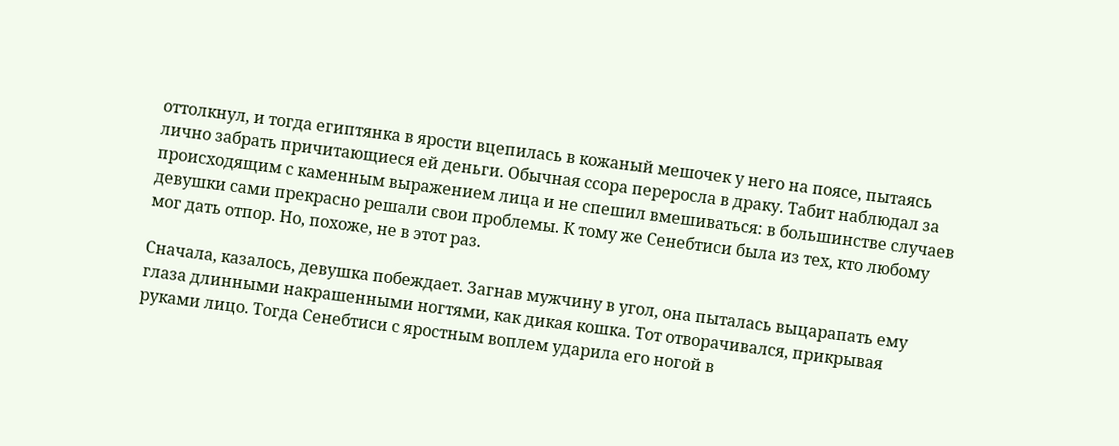оттолкнул, и тогда египтянка в ярости вцепилась в кожаный мешочек у него на поясе, пытаясь лично забрать причитающиеся ей деньги. Обычная ссора переросла в драку. Табит наблюдал за происходящим с каменным выражением лица и не спешил вмешиваться: в большинстве случаев девушки сами прекрасно решали свои проблемы. К тому же Сенебтиси была из тех, кто любому мог дать отпор. Но, похоже, не в этот раз.

Сначала, казалось, девушка побеждает. Загнав мужчину в угол, она пыталась выцарапать ему глаза длинными накрашенными ногтями, как дикая кошка. Тот отворачивался, прикрывая руками лицо. Тогда Сенебтиси с яростным воплем ударила его ногой в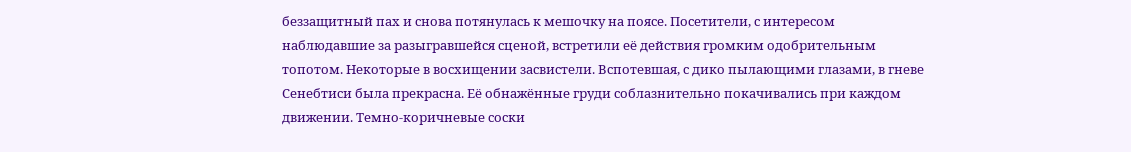беззащитный пах и снова потянулась к мешочку на поясе. Посетители, с интересом наблюдавшие за разыгравшейся сценой, встретили её действия громким одобрительным топотом. Некоторые в восхищении засвистели. Вспотевшая, с дико пылающими глазами, в гневе Сенебтиси была прекрасна. Её обнажённые груди соблазнительно покачивались при каждом движении. Темно-коричневые соски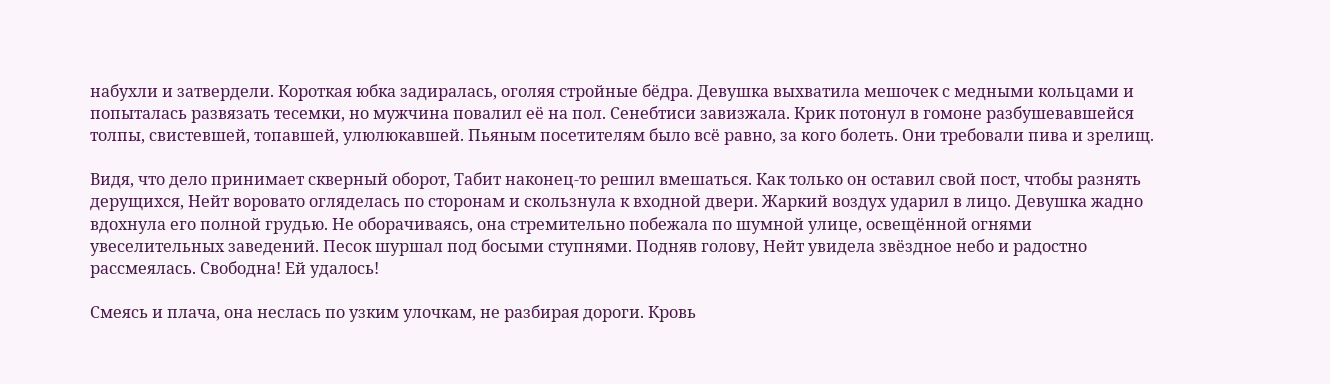набухли и затвердели. Короткая юбка задиралась, оголяя стройные бёдра. Девушка выхватила мешочек с медными кольцами и попыталась развязать тесемки, но мужчина повалил её на пол. Сенебтиси завизжала. Крик потонул в гомоне разбушевавшейся толпы, свистевшей, топавшей, улюлюкавшей. Пьяным посетителям было всё равно, за кого болеть. Они требовали пива и зрелищ.

Видя, что дело принимает скверный оборот, Табит наконец-то решил вмешаться. Как только он оставил свой пост, чтобы разнять дерущихся, Нейт воровато огляделась по сторонам и скользнула к входной двери. Жаркий воздух ударил в лицо. Девушка жадно вдохнула его полной грудью. Не оборачиваясь, она стремительно побежала по шумной улице, освещённой огнями увеселительных заведений. Песок шуршал под босыми ступнями. Подняв голову, Нейт увидела звёздное небо и радостно рассмеялась. Свободна! Ей удалось!

Смеясь и плача, она неслась по узким улочкам, не разбирая дороги. Кровь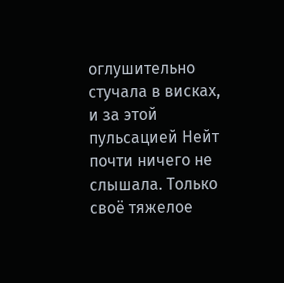оглушительно стучала в висках, и за этой пульсацией Нейт почти ничего не слышала. Только своё тяжелое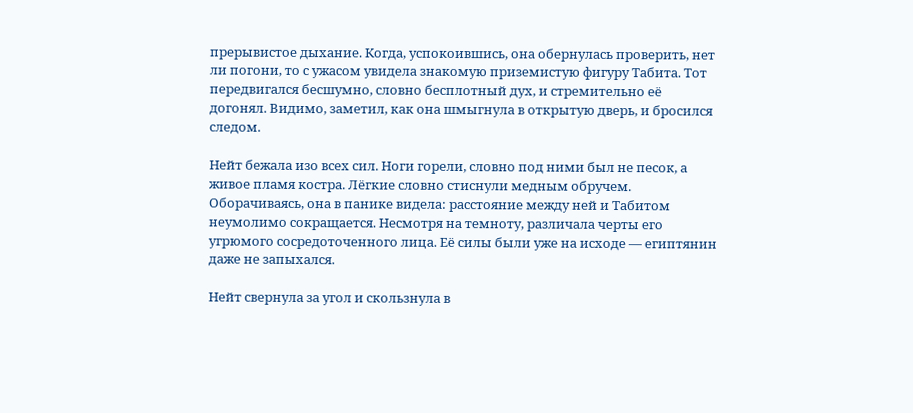прерывистое дыхание. Когда, успокоившись, она обернулась проверить, нет ли погони, то с ужасом увидела знакомую приземистую фигуру Табита. Тот передвигался бесшумно, словно бесплотный дух, и стремительно её догонял. Видимо, заметил, как она шмыгнула в открытую дверь, и бросился следом.

Нейт бежала изо всех сил. Ноги горели, словно под ними был не песок, а живое пламя костра. Лёгкие словно стиснули медным обручем. Оборачиваясь, она в панике видела: расстояние между ней и Табитом неумолимо сокращается. Несмотря на темноту, различала черты его угрюмого сосредоточенного лица. Её силы были уже на исходе — египтянин даже не запыхался.

Нейт свернула за угол и скользнула в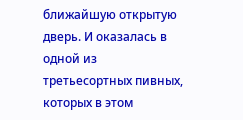ближайшую открытую дверь. И оказалась в одной из третьесортных пивных, которых в этом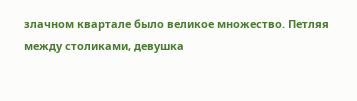злачном квартале было великое множество. Петляя между столиками, девушка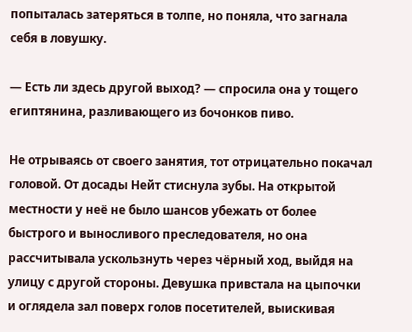попыталась затеряться в толпе, но поняла, что загнала себя в ловушку.

— Есть ли здесь другой выход? — спросила она у тощего египтянина, разливающего из бочонков пиво.

Не отрываясь от своего занятия, тот отрицательно покачал головой. От досады Нейт стиснула зубы. На открытой местности у неё не было шансов убежать от более быстрого и выносливого преследователя, но она рассчитывала ускользнуть через чёрный ход, выйдя на улицу с другой стороны. Девушка привстала на цыпочки и оглядела зал поверх голов посетителей, выискивая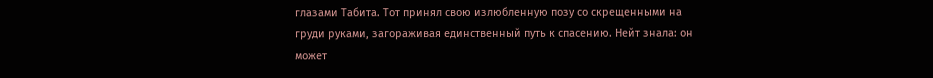глазами Табита. Тот принял свою излюбленную позу со скрещенными на груди руками, загораживая единственный путь к спасению. Нейт знала: он может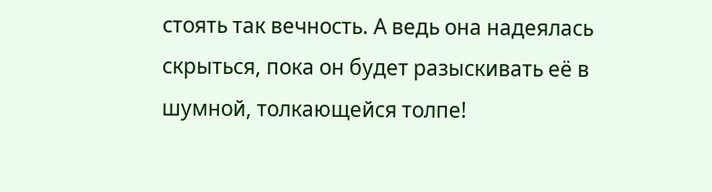стоять так вечность. А ведь она надеялась скрыться, пока он будет разыскивать её в шумной, толкающейся толпе!